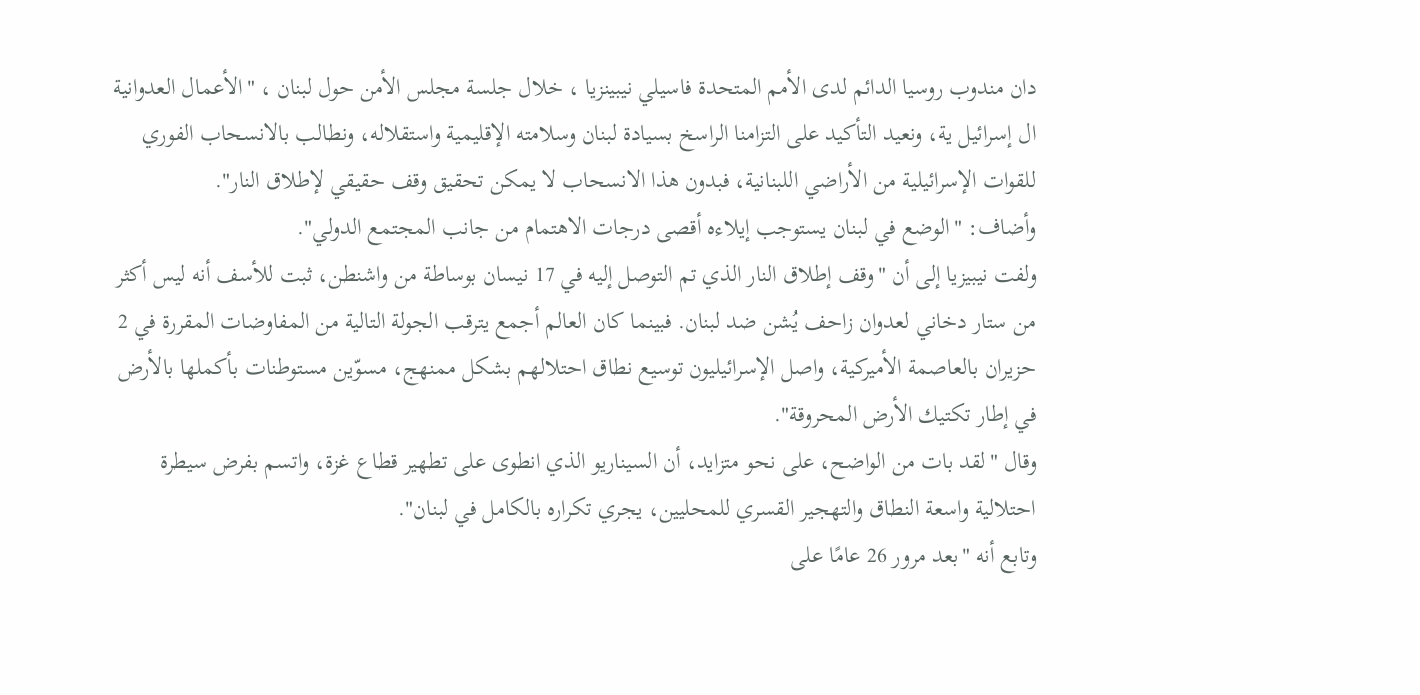دان مندوب روسيا الدائم لدى الأمم المتحدة فاسيلي نيبينزيا ، خلال جلسة مجلس الأمن حول لبنان ، "الأعمال العدوانية ال إسرائيل ية، ونعيد التأكيد على التزامنا الراسخ بسيادة لبنان وسلامته الإقليمية واستقلاله، ونطالب بالانسحاب الفوري للقوات الإسرائيلية من الأراضي اللبنانية، فبدون هذا الانسحاب لا يمكن تحقيق وقف حقيقي لإطلاق النار".
وأضاف: "الوضع في لبنان يستوجب إيلاءه أقصى درجات الاهتمام من جانب المجتمع الدولي".
ولفت نيبيزيا إلى أن "وقف إطلاق النار الذي تم التوصل إليه في 17 نيسان بوساطة من واشنطن، ثبت للأسف أنه ليس أكثر من ستار دخاني لعدوان زاحف يُشن ضد لبنان. فبينما كان العالم أجمع يترقب الجولة التالية من المفاوضات المقررة في 2 حزيران بالعاصمة الأميركية، واصل الإسرائيليون توسيع نطاق احتلالهم بشكل ممنهج، مسوّين مستوطنات بأكملها بالأرض في إطار تكتيك الأرض المحروقة".
وقال "لقد بات من الواضح، على نحو متزايد، أن السيناريو الذي انطوى على تطهير قطاع غزة، واتسم بفرض سيطرة احتلالية واسعة النطاق والتهجير القسري للمحليين، يجري تكراره بالكامل في لبنان".
وتابع أنه "بعد مرور 26 عامًا على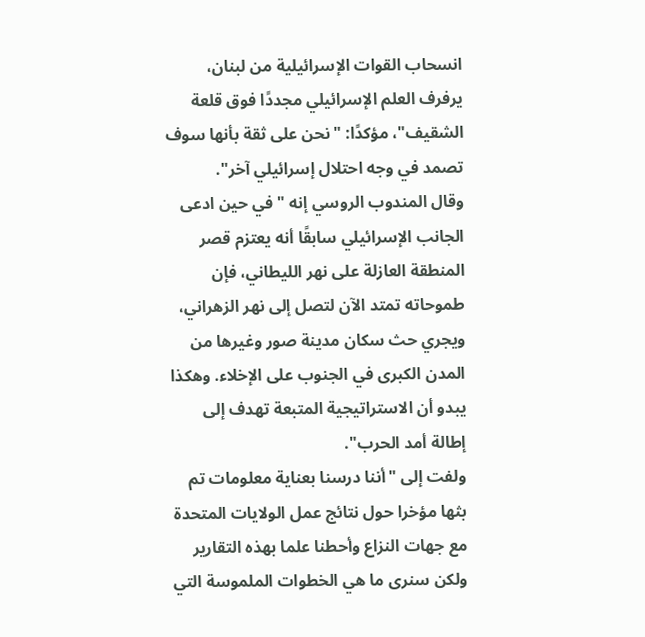انسحاب القوات الإسرائيلية من لبنان، يرفرف العلم الإسرائيلي مجددًا فوق قلعة الشقيف"، مؤكدًا: "نحن على ثقة بأنها سوف تصمد في وجه احتلال إسرائيلي آخر".
وقال المندوب الروسي إنه "في حين ادعى الجانب الإسرائيلي سابقًا أنه يعتزم قصر المنطقة العازلة على نهر الليطاني، فإن طموحاته تمتد الآن لتصل إلى نهر الزهراني، ويجري حث سكان مدينة صور وغيرها من المدن الكبرى في الجنوب على الإخلاء. وهكذا يبدو أن الاستراتيجية المتبعة تهدف إلى إطالة أمد الحرب".
ولفت إلى "أننا درسنا بعناية معلومات تم بثها مؤخرا حول نتائج عمل الولايات المتحدة مع جهات النزاع وأحطنا علما بهذه التقارير ولكن سنرى ما هي الخطوات الملموسة التي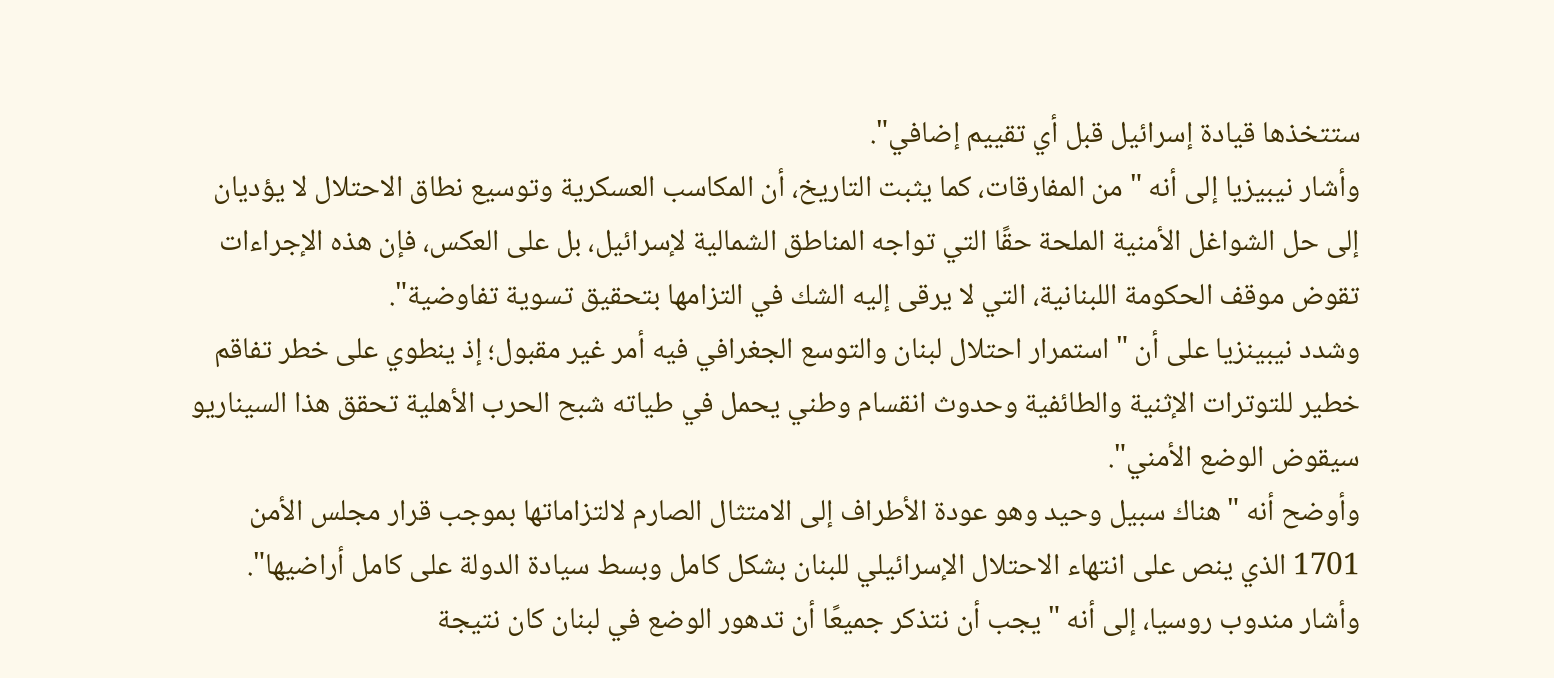ستتخذها قيادة إسرائيل قبل أي تقييم إضافي".
وأشار نيبيزيا إلى أنه "من المفارقات، كما يثبت التاريخ، أن المكاسب العسكرية وتوسيع نطاق الاحتلال لا يؤديان إلى حل الشواغل الأمنية الملحة حقًا التي تواجه المناطق الشمالية لإسرائيل، بل على العكس، فإن هذه الإجراءات تقوض موقف الحكومة اللبنانية، التي لا يرقى إليه الشك في التزامها بتحقيق تسوية تفاوضية".
وشدد نيبينزيا على أن "استمرار احتلال لبنان والتوسع الجغرافي فيه أمر غير مقبول؛ إذ ينطوي على خطر تفاقم خطير للتوترات الإثنية والطائفية وحدوث انقسام وطني يحمل في طياته شبح الحرب الأهلية تحقق هذا السيناريو سيقوض الوضع الأمني".
وأوضح أنه "هناك سبيل وحيد وهو عودة الأطراف إلى الامتثال الصارم لالتزاماتها بموجب قرار مجلس الأمن 1701 الذي ينص على انتهاء الاحتلال الإسرائيلي للبنان بشكل كامل وبسط سيادة الدولة على كامل أراضيها".
وأشار مندوب روسيا، إلى أنه "يجب أن نتذكر جميعًا أن تدهور الوضع في لبنان كان نتيجة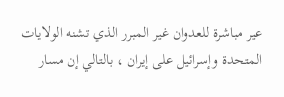عير مباشرة للعدوان غير المبرر الذي تشنه الولايات المتحدة وإسرائيل على إيران ، بالتالي إن مسار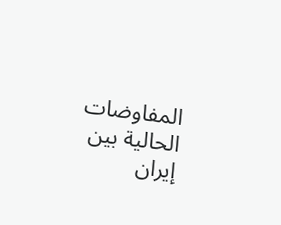المفاوضات الحالية بين إيران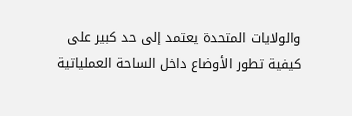والولايات المتحدة يعتمد إلى حد كبير على كيفية تطور الأوضاع داخل الساحة العملياتية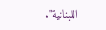اللبنانية".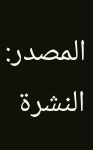المصدر:
النشرة